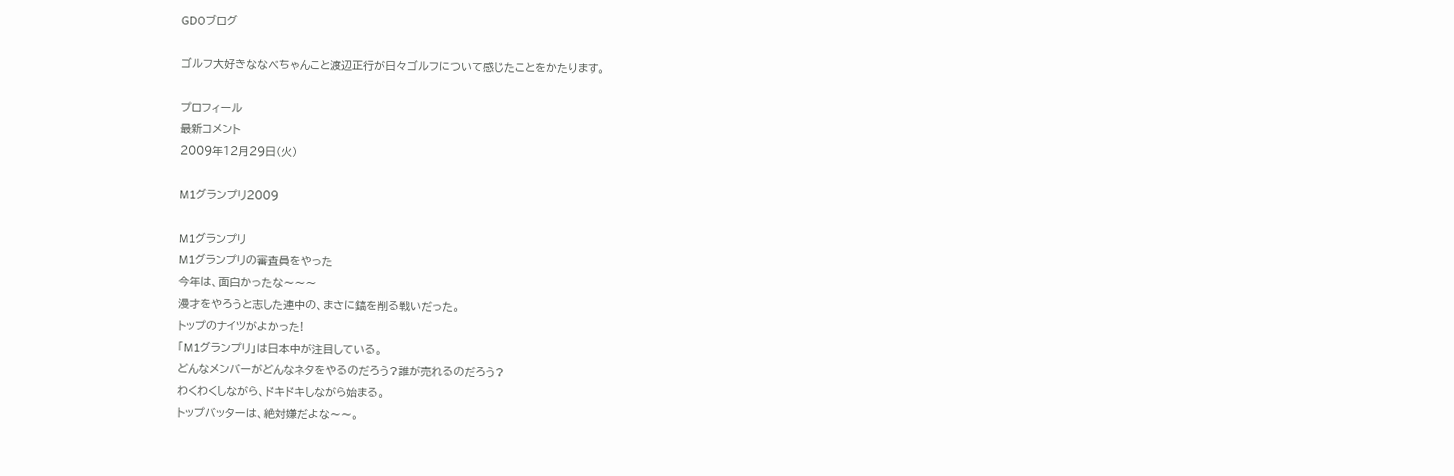GDOブログ

ゴルフ大好きななべちゃんこと渡辺正行が日々ゴルフについて感じたことをかたります。

プロフィール
最新コメント
2009年12月29日(火)

M1グランプリ2009

M1グランプリ
M1グランプリの審査員をやった
今年は、面白かったな〜〜〜
漫才をやろうと志した連中の、まさに鎬を削る戦いだった。
トップのナイツがよかった!
「M1グランプリ」は日本中が注目している。
どんなメンバーがどんなネタをやるのだろう?誰が売れるのだろう?
わくわくしながら、ドキドキしながら始まる。
トップバッターは、絶対嫌だよな〜〜。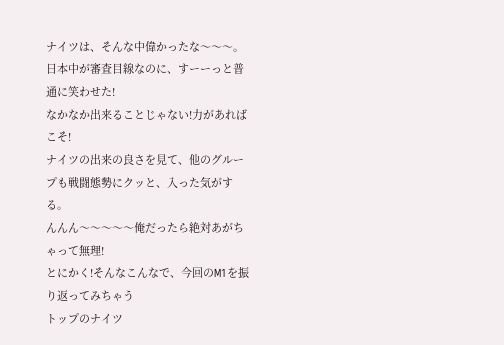ナイツは、そんな中偉かったな〜〜〜。日本中が審査目線なのに、すーーっと普通に笑わせた!
なかなか出来ることじゃない!力があればこそ!
ナイツの出来の良さを見て、他のグループも戦闘態勢にクッと、入った気がする。
んんん〜〜〜〜〜俺だったら絶対あがちゃって無理!
とにかく!そんなこんなで、今回のM1を振り返ってみちゃう
トップのナイツ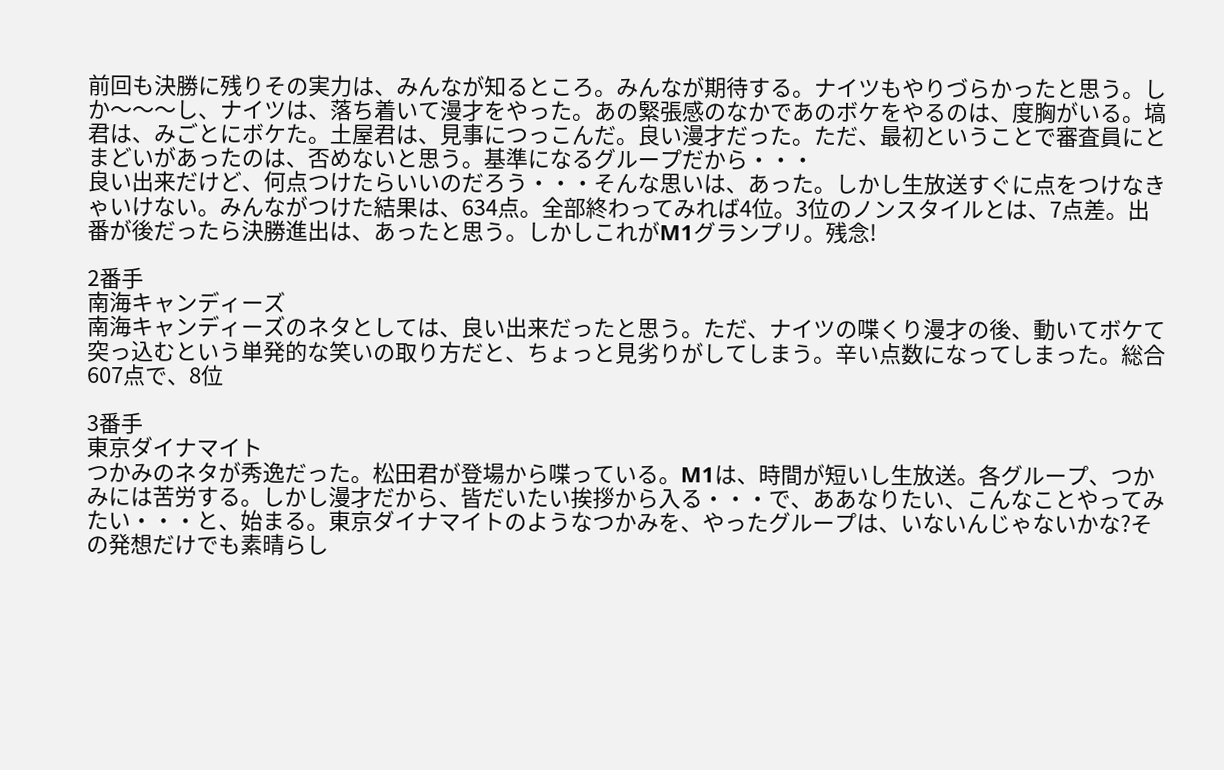前回も決勝に残りその実力は、みんなが知るところ。みんなが期待する。ナイツもやりづらかったと思う。しか〜〜〜し、ナイツは、落ち着いて漫才をやった。あの緊張感のなかであのボケをやるのは、度胸がいる。塙君は、みごとにボケた。土屋君は、見事につっこんだ。良い漫才だった。ただ、最初ということで審査員にとまどいがあったのは、否めないと思う。基準になるグループだから・・・
良い出来だけど、何点つけたらいいのだろう・・・そんな思いは、あった。しかし生放送すぐに点をつけなきゃいけない。みんながつけた結果は、634点。全部終わってみれば4位。3位のノンスタイルとは、7点差。出番が後だったら決勝進出は、あったと思う。しかしこれがM1グランプリ。残念!

2番手
南海キャンディーズ
南海キャンディーズのネタとしては、良い出来だったと思う。ただ、ナイツの喋くり漫才の後、動いてボケて突っ込むという単発的な笑いの取り方だと、ちょっと見劣りがしてしまう。辛い点数になってしまった。総合607点で、8位

3番手
東京ダイナマイト
つかみのネタが秀逸だった。松田君が登場から喋っている。M1は、時間が短いし生放送。各グループ、つかみには苦労する。しかし漫才だから、皆だいたい挨拶から入る・・・で、ああなりたい、こんなことやってみたい・・・と、始まる。東京ダイナマイトのようなつかみを、やったグループは、いないんじゃないかな?その発想だけでも素晴らし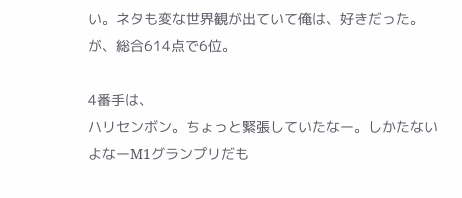い。ネタも変な世界観が出ていて俺は、好きだった。が、総合614点で6位。

4番手は、
ハリセンボン。ちょっと緊張していたなー。しかたないよなーM1グランプリだも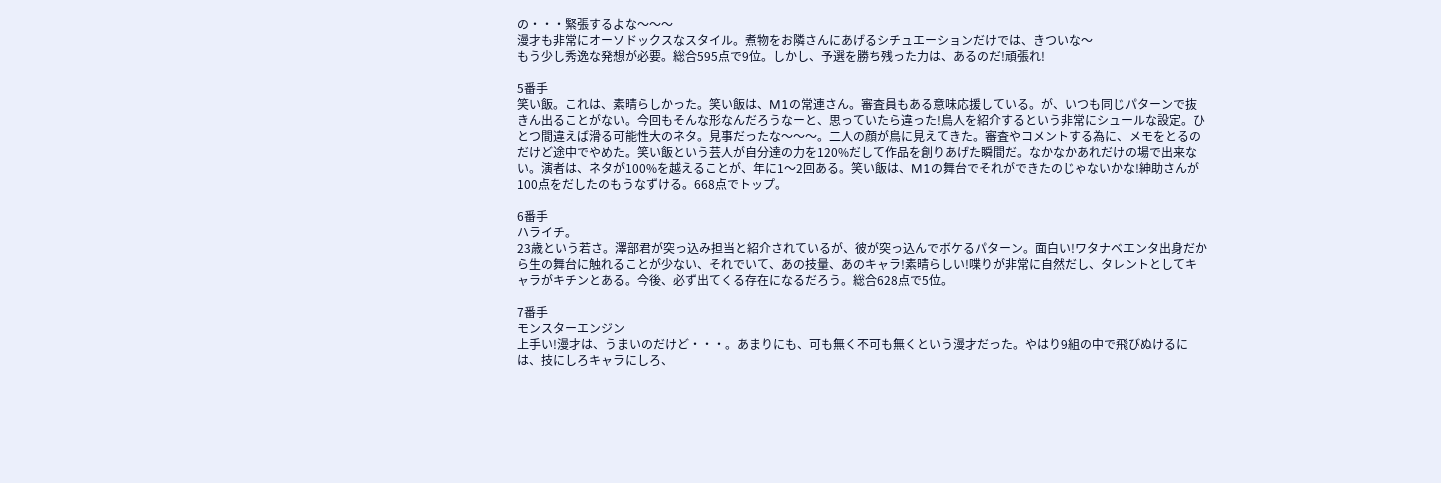の・・・緊張するよな〜〜〜
漫才も非常にオーソドックスなスタイル。煮物をお隣さんにあげるシチュエーションだけでは、きついな〜
もう少し秀逸な発想が必要。総合595点で9位。しかし、予選を勝ち残った力は、あるのだ!頑張れ!

5番手
笑い飯。これは、素晴らしかった。笑い飯は、M1の常連さん。審査員もある意味応援している。が、いつも同じパターンで抜きん出ることがない。今回もそんな形なんだろうなーと、思っていたら違った!鳥人を紹介するという非常にシュールな設定。ひとつ間違えば滑る可能性大のネタ。見事だったな〜〜〜。二人の顔が鳥に見えてきた。審査やコメントする為に、メモをとるのだけど途中でやめた。笑い飯という芸人が自分達の力を120%だして作品を創りあげた瞬間だ。なかなかあれだけの場で出来ない。演者は、ネタが100%を越えることが、年に1〜2回ある。笑い飯は、M1の舞台でそれができたのじゃないかな!紳助さんが100点をだしたのもうなずける。668点でトップ。

6番手
ハライチ。
23歳という若さ。澤部君が突っ込み担当と紹介されているが、彼が突っ込んでボケるパターン。面白い!ワタナベエンタ出身だから生の舞台に触れることが少ない、それでいて、あの技量、あのキャラ!素晴らしい!喋りが非常に自然だし、タレントとしてキャラがキチンとある。今後、必ず出てくる存在になるだろう。総合628点で5位。

7番手
モンスターエンジン
上手い!漫才は、うまいのだけど・・・。あまりにも、可も無く不可も無くという漫才だった。やはり9組の中で飛びぬけるには、技にしろキャラにしろ、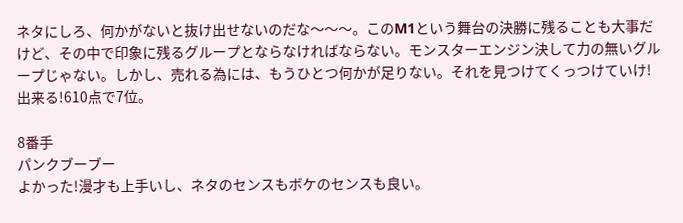ネタにしろ、何かがないと抜け出せないのだな〜〜〜。このM1という舞台の決勝に残ることも大事だけど、その中で印象に残るグループとならなければならない。モンスターエンジン決して力の無いグループじゃない。しかし、売れる為には、もうひとつ何かが足りない。それを見つけてくっつけていけ!出来る!610点で7位。

8番手
パンクブーブー
よかった!漫才も上手いし、ネタのセンスもボケのセンスも良い。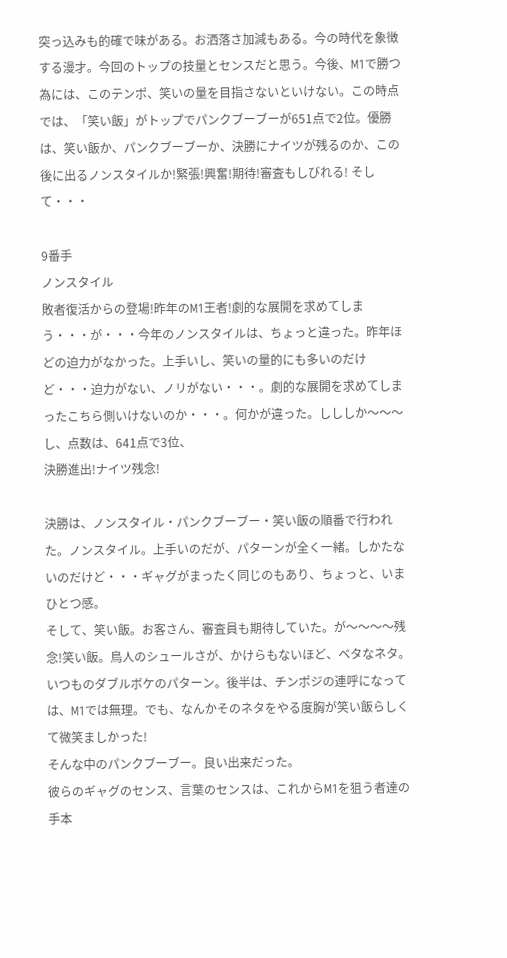突っ込みも的確で味がある。お洒落さ加減もある。今の時代を象徴する漫才。今回のトップの技量とセンスだと思う。今後、M1で勝つ為には、このテンポ、笑いの量を目指さないといけない。この時点では、「笑い飯」がトップでパンクブーブーが651点で2位。優勝は、笑い飯か、パンクブーブーか、決勝にナイツが残るのか、この後に出るノンスタイルか!緊張!興奮!期待!審査もしびれる! そして・・・

9番手
ノンスタイル
敗者復活からの登場!昨年のM1王者!劇的な展開を求めてしまう・・・が・・・今年のノンスタイルは、ちょっと違った。昨年ほどの迫力がなかった。上手いし、笑いの量的にも多いのだけど・・・迫力がない、ノリがない・・・。劇的な展開を求めてしまったこちら側いけないのか・・・。何かが違った。しししか〜〜〜し、点数は、641点で3位、
決勝進出!ナイツ残念!

決勝は、ノンスタイル・パンクブーブー・笑い飯の順番で行われた。ノンスタイル。上手いのだが、パターンが全く一緒。しかたないのだけど・・・ギャグがまったく同じのもあり、ちょっと、いまひとつ感。
そして、笑い飯。お客さん、審査員も期待していた。が〜〜〜〜残念!笑い飯。鳥人のシュールさが、かけらもないほど、ベタなネタ。いつものダブルボケのパターン。後半は、チンポジの連呼になっては、M1では無理。でも、なんかそのネタをやる度胸が笑い飯らしくて微笑ましかった!
そんな中のパンクブーブー。良い出来だった。
彼らのギャグのセンス、言葉のセンスは、これからM1を狙う者達の手本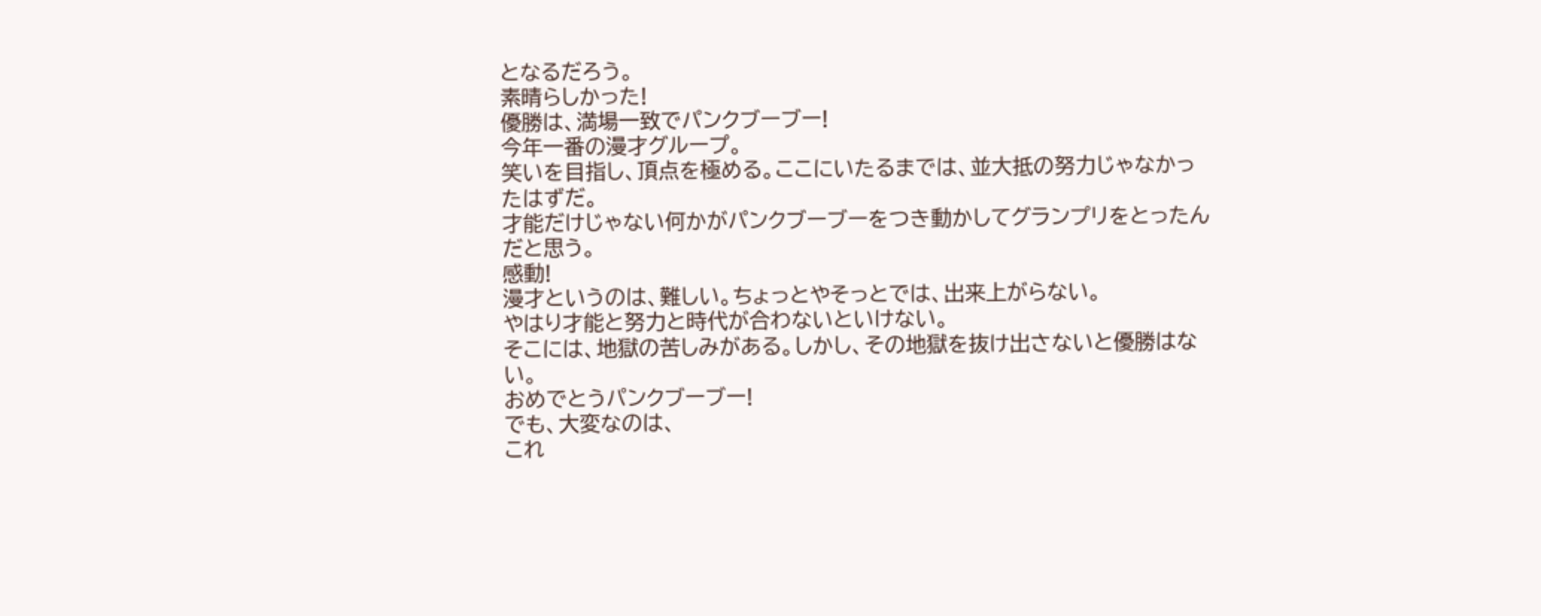となるだろう。
素晴らしかった!
優勝は、満場一致でパンクブーブー!
今年一番の漫才グループ。
笑いを目指し、頂点を極める。ここにいたるまでは、並大抵の努力じゃなかったはずだ。
才能だけじゃない何かがパンクブーブーをつき動かしてグランプリをとったんだと思う。
感動!
漫才というのは、難しい。ちょっとやそっとでは、出来上がらない。
やはり才能と努力と時代が合わないといけない。
そこには、地獄の苦しみがある。しかし、その地獄を抜け出さないと優勝はない。
おめでとうパンクブーブー!
でも、大変なのは、
これ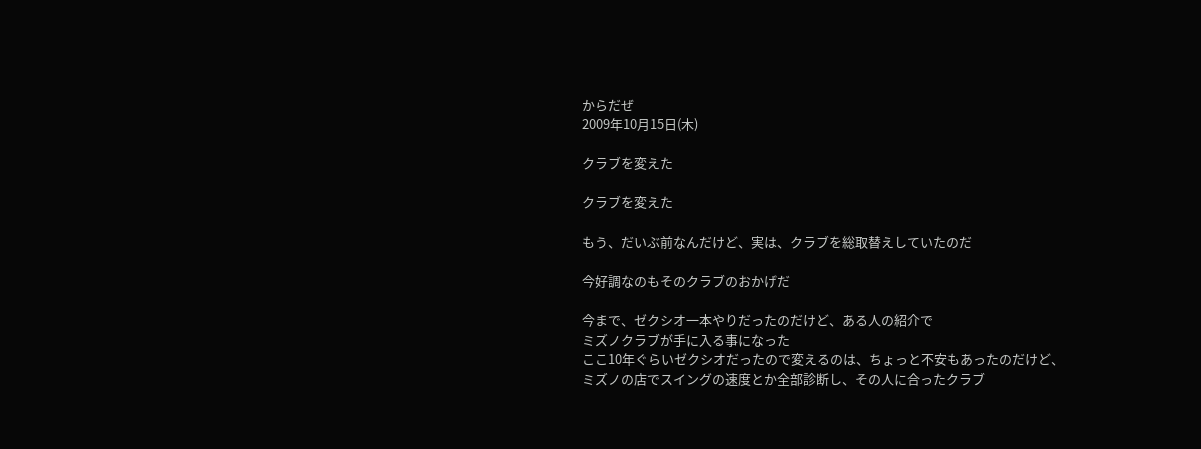からだぜ
2009年10月15日(木)

クラブを変えた

クラブを変えた

もう、だいぶ前なんだけど、実は、クラブを総取替えしていたのだ

今好調なのもそのクラブのおかげだ

今まで、ゼクシオ一本やりだったのだけど、ある人の紹介で
ミズノクラブが手に入る事になった
ここ10年ぐらいゼクシオだったので変えるのは、ちょっと不安もあったのだけど、
ミズノの店でスイングの速度とか全部診断し、その人に合ったクラブ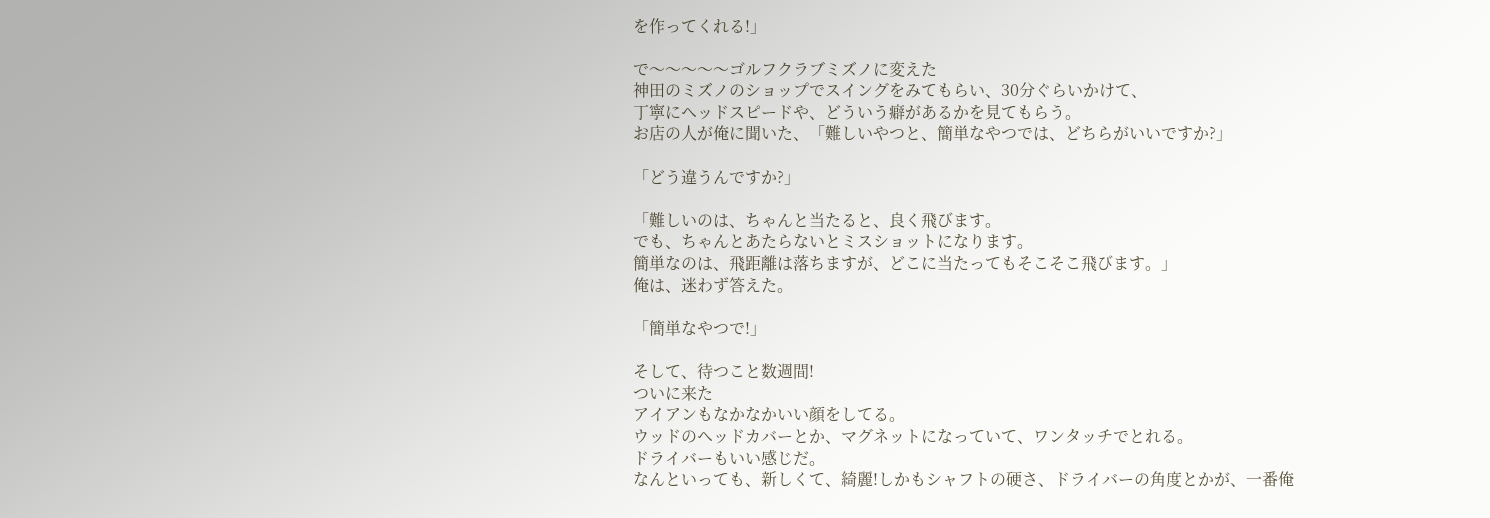を作ってくれる!」

で〜〜〜〜〜ゴルフクラブミズノに変えた
神田のミズノのショップでスイングをみてもらい、30分ぐらいかけて、
丁寧にヘッドスピードや、どういう癖があるかを見てもらう。
お店の人が俺に聞いた、「難しいやつと、簡単なやつでは、どちらがいいですか?」

「どう違うんですか?」

「難しいのは、ちゃんと当たると、良く飛びます。
でも、ちゃんとあたらないとミスショットになります。
簡単なのは、飛距離は落ちますが、どこに当たってもそこそこ飛びます。」
俺は、迷わず答えた。

「簡単なやつで!」

そして、待つこと数週間!
ついに来た
アイアンもなかなかいい顔をしてる。
ウッドのヘッドカバーとか、マグネットになっていて、ワンタッチでとれる。
ドライバーもいい感じだ。
なんといっても、新しくて、綺麗!しかもシャフトの硬さ、ドライバーの角度とかが、一番俺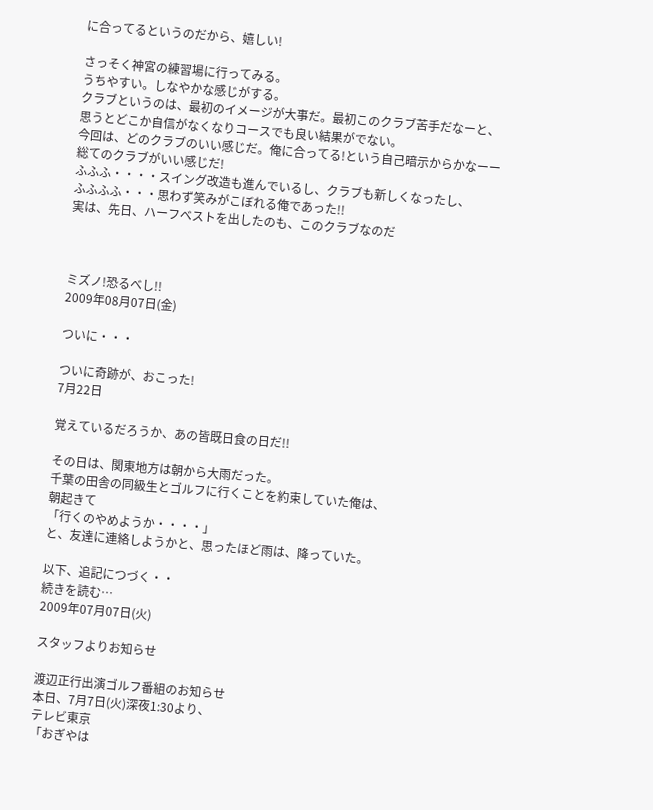に合ってるというのだから、嬉しい!

さっそく神宮の練習場に行ってみる。
うちやすい。しなやかな感じがする。
クラブというのは、最初のイメージが大事だ。最初このクラブ苦手だなーと、
思うとどこか自信がなくなりコースでも良い結果がでない。
今回は、どのクラブのいい感じだ。俺に合ってる!という自己暗示からかなーー
総てのクラブがいい感じだ!
ふふふ・・・・スイング改造も進んでいるし、クラブも新しくなったし、
ふふふふ・・・思わず笑みがこぼれる俺であった!!
実は、先日、ハーフベストを出したのも、このクラブなのだ



ミズノ!恐るべし!!
2009年08月07日(金)

ついに・・・

ついに奇跡が、おこった!
7月22日

覚えているだろうか、あの皆既日食の日だ!!

その日は、関東地方は朝から大雨だった。
千葉の田舎の同級生とゴルフに行くことを約束していた俺は、
朝起きて
「行くのやめようか・・・・」
と、友達に連絡しようかと、思ったほど雨は、降っていた。

以下、追記につづく・・
続きを読む…
2009年07月07日(火)

スタッフよりお知らせ

渡辺正行出演ゴルフ番組のお知らせ
本日、7月7日(火)深夜1:30より、
テレビ東京
「おぎやは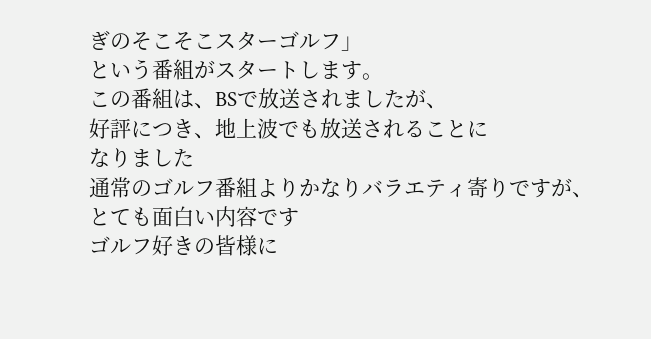ぎのそこそこスターゴルフ」
という番組がスタートします。
この番組は、BSで放送されましたが、
好評につき、地上波でも放送されることに
なりました
通常のゴルフ番組よりかなりバラエティ寄りですが、
とても面白い内容です
ゴルフ好きの皆様に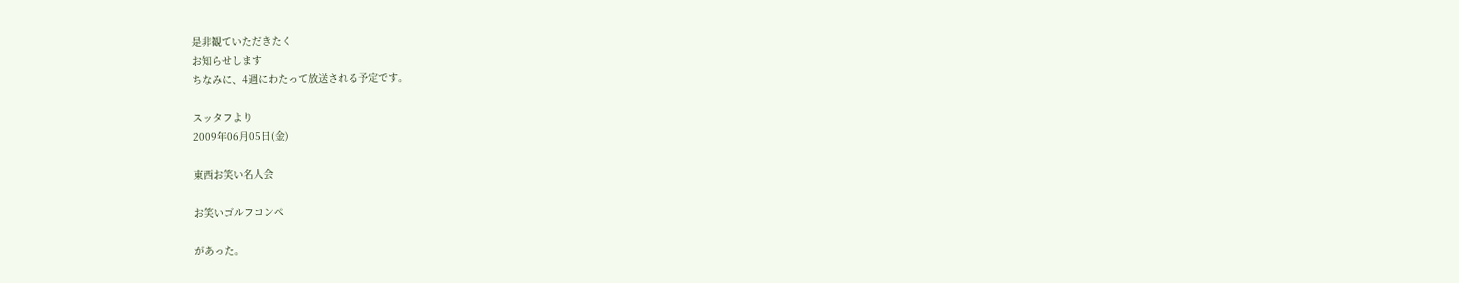是非観ていただきたく
お知らせします
ちなみに、4週にわたって放送される予定です。

スッタフより
2009年06月05日(金)

東西お笑い名人会

お笑いゴルフコンペ

があった。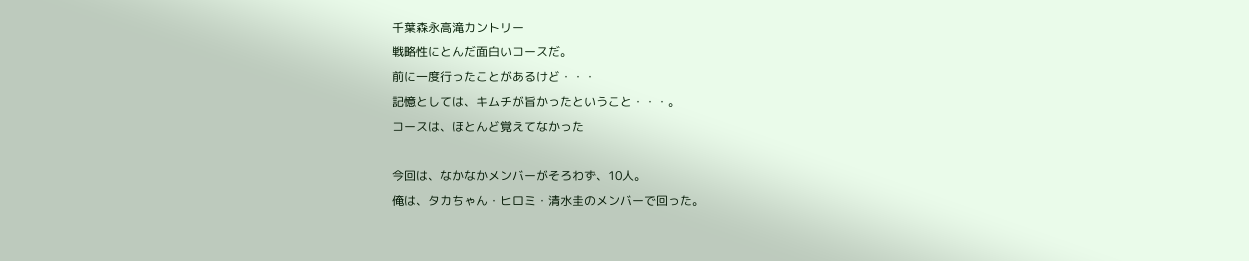千葉森永高滝カントリー
戦略性にとんだ面白いコースだ。
前に一度行ったことがあるけど・・・
記憶としては、キムチが旨かったということ・・・。
コースは、ほとんど覚えてなかった

今回は、なかなかメンバーがそろわず、10人。
俺は、タカちゃん・ヒロミ・清水圭のメンバーで回った。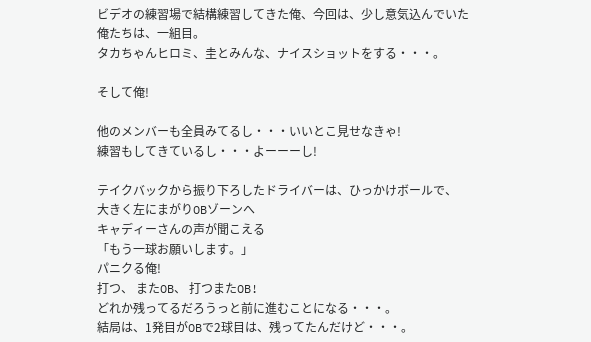ビデオの練習場で結構練習してきた俺、今回は、少し意気込んでいた
俺たちは、一組目。
タカちゃんヒロミ、圭とみんな、ナイスショットをする・・・。

そして俺!

他のメンバーも全員みてるし・・・いいとこ見せなきゃ!
練習もしてきているし・・・よーーーし!

テイクバックから振り下ろしたドライバーは、ひっかけボールで、
大きく左にまがりOBゾーンへ
キャディーさんの声が聞こえる
「もう一球お願いします。」
パニクる俺!
打つ、 またOB、 打つまたOB!
どれか残ってるだろうっと前に進むことになる・・・。
結局は、1発目がOBで2球目は、残ってたんだけど・・・。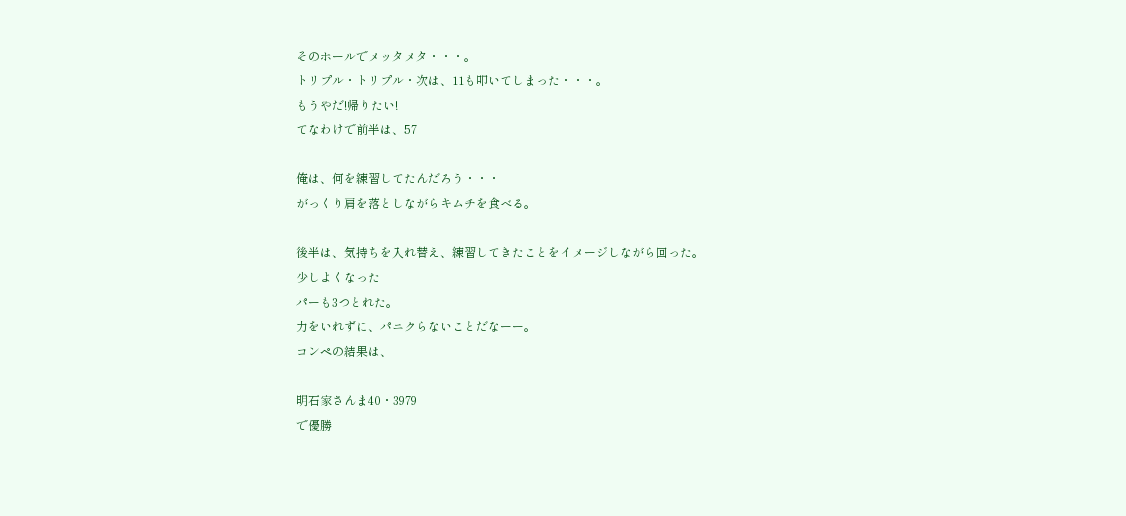そのホールでメッタメタ・・・。
トリプル・トリプル・次は、11も叩いてしまった・・・。
もうやだ!帰りたい!
てなわけで前半は、57

俺は、何を練習してたんだろう・・・
がっくり肩を落としながらキムチを食べる。

後半は、気持ちを入れ替え、練習してきたことをイメージしながら回った。
少しよくなった
パーも3つとれた。
力をいれずに、パニクらないことだなーー。
コンペの結果は、

明石家さんま40・3979
で優勝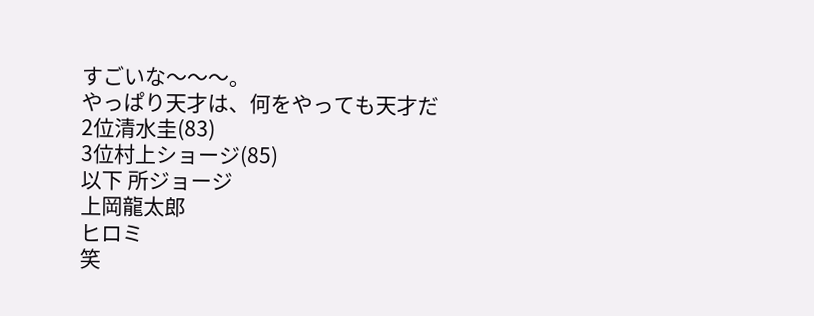すごいな〜〜〜。
やっぱり天才は、何をやっても天才だ
2位清水圭(83)
3位村上ショージ(85)
以下 所ジョージ
上岡龍太郎
ヒロミ
笑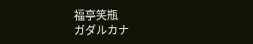福亭笑瓶
ガダルカナ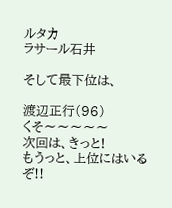ルタカ
ラサール石井

そして最下位は、

渡辺正行(96)
くそ〜〜〜〜〜
次回は、きっと!
もうっと、上位にはいるぞ!!